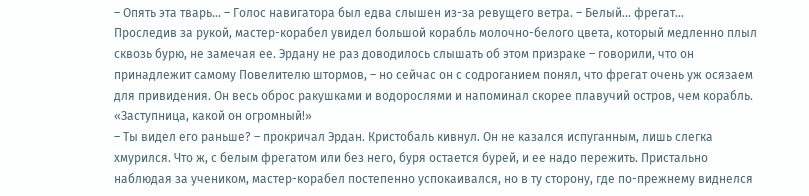– Опять эта тварь... – Голос навигатора был едва слышен из-за ревущего ветра. – Белый... фрегат...
Проследив за рукой, мастер-корабел увидел большой корабль молочно-белого цвета, который медленно плыл сквозь бурю, не замечая ее. Эрдану не раз доводилось слышать об этом призраке – говорили, что он принадлежит самому Повелителю штормов, – но сейчас он с содроганием понял, что фрегат очень уж осязаем для привидения. Он весь оброс ракушками и водорослями и напоминал скорее плавучий остров, чем корабль. «Заступница, какой он огромный!»
– Ты видел его раньше? – прокричал Эрдан. Кристобаль кивнул. Он не казался испуганным, лишь слегка хмурился. Что ж, с белым фрегатом или без него, буря остается бурей, и ее надо пережить. Пристально наблюдая за учеником, мастер-корабел постепенно успокаивался, но в ту сторону, где по-прежнему виднелся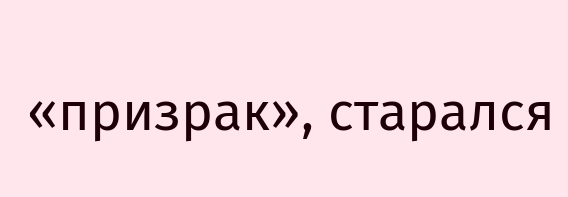«призрак», старался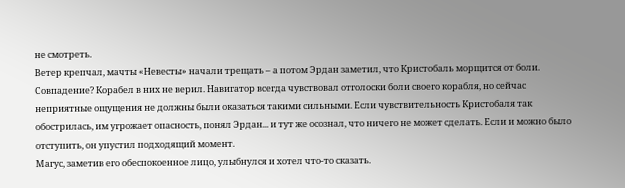не смотреть.
Ветер крепчал, мачты «Невесты» начали трещать – а потом Эрдан заметил, что Кристобаль морщится от боли. Совпадение? Корабел в них не верил. Навигатор всегда чувствовал отголоски боли своего корабля, но сейчас неприятные ощущения не должны были оказаться такими сильными. Если чувствительность Кристобаля так обострилась, им угрожает опасность, понял Эрдан... и тут же осознал, что ничего не может сделать. Если и можно было отступить, он упустил подходящий момент.
Магус, заметив его обеспокоенное лицо, улыбнулся и хотел что-то сказать.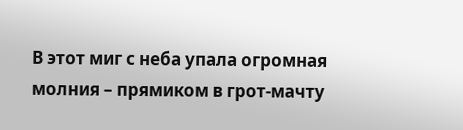В этот миг с неба упала огромная молния – прямиком в грот-мачту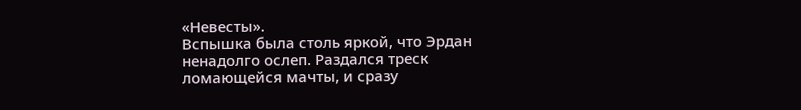«Невесты».
Вспышка была столь яркой, что Эрдан ненадолго ослеп. Раздался треск ломающейся мачты, и сразу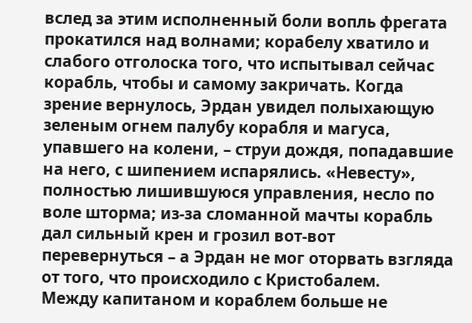вслед за этим исполненный боли вопль фрегата прокатился над волнами; корабелу хватило и слабого отголоска того, что испытывал сейчас корабль, чтобы и самому закричать. Когда зрение вернулось, Эрдан увидел полыхающую зеленым огнем палубу корабля и магуса, упавшего на колени, – струи дождя, попадавшие на него, с шипением испарялись. «Невесту», полностью лишившуюся управления, несло по воле шторма; из-за сломанной мачты корабль дал сильный крен и грозил вот-вот перевернуться – а Эрдан не мог оторвать взгляда от того, что происходило с Кристобалем.
Между капитаном и кораблем больше не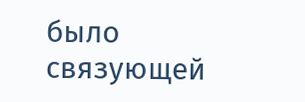было связующей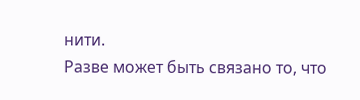нити.
Разве может быть связано то, что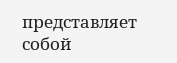представляет собой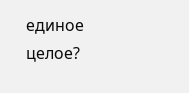единое целое?